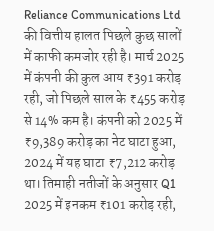Reliance Communications Ltd की वित्तीय हालत पिछले कुछ सालों में काफी कमजोर रही है। मार्च 2025 में कंपनी की कुल आय ₹391 करोड़ रही, जो पिछले साल के ₹455 करोड़ से 14% कम है। कंपनी को 2025 में ₹9,389 करोड़ का नेट घाटा हुआ, 2024 में यह घाटा ₹7,212 करोड़ था। तिमाही नतीजों के अनुसार Q1 2025 में इनकम ₹101 करोड़ रही,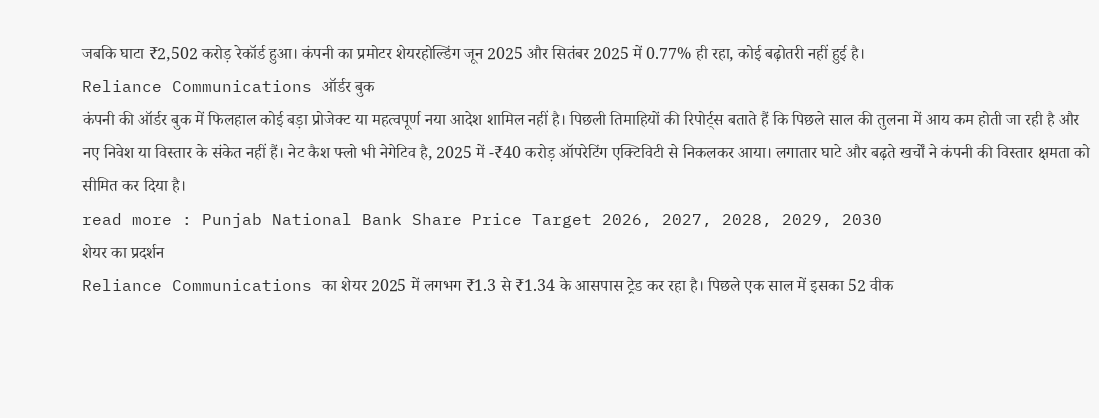जबकि घाटा ₹2,502 करोड़ रेकॉर्ड हुआ। कंपनी का प्रमोटर शेयरहोल्डिंग जून 2025 और सितंबर 2025 में 0.77% ही रहा, कोई बढ़ोतरी नहीं हुई है।
Reliance Communications ऑर्डर बुक
कंपनी की ऑर्डर बुक में फिलहाल कोई बड़ा प्रोजेक्ट या महत्वपूर्ण नया आदेश शामिल नहीं है। पिछली तिमाहियों की रिपोर्ट्स बताते हैं कि पिछले साल की तुलना में आय कम होती जा रही है और नए निवेश या विस्तार के संकेत नहीं हैं। नेट कैश फ्लो भी नेगेटिव है, 2025 में -₹40 करोड़ ऑपरेटिंग एक्टिविटी से निकलकर आया। लगातार घाटे और बढ़ते खर्चों ने कंपनी की विस्तार क्षमता को सीमित कर दिया है।
read more : Punjab National Bank Share Price Target 2026, 2027, 2028, 2029, 2030
शेयर का प्रदर्शन
Reliance Communications का शेयर 2025 में लगभग ₹1.3 से ₹1.34 के आसपास ट्रेड कर रहा है। पिछले एक साल में इसका 52 वीक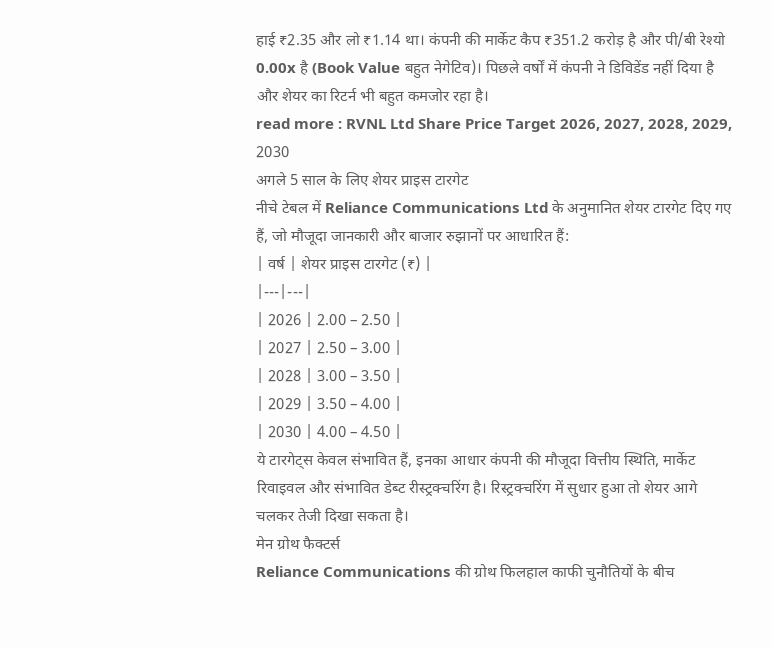हाई ₹2.35 और लो ₹1.14 था। कंपनी की मार्केट कैप ₹351.2 करोड़ है और पी/बी रेश्यो 0.00x है (Book Value बहुत नेगेटिव)। पिछले वर्षों में कंपनी ने डिविडेंड नहीं दिया है और शेयर का रिटर्न भी बहुत कमजोर रहा है।
read more : RVNL Ltd Share Price Target 2026, 2027, 2028, 2029, 2030
अगले 5 साल के लिए शेयर प्राइस टारगेट
नीचे टेबल में Reliance Communications Ltd के अनुमानित शेयर टारगेट दिए गए हैं, जो मौजूदा जानकारी और बाजार रुझानों पर आधारित हैं:
| वर्ष | शेयर प्राइस टारगेट (₹) |
|---|---|
| 2026 | 2.00 – 2.50 |
| 2027 | 2.50 – 3.00 |
| 2028 | 3.00 – 3.50 |
| 2029 | 3.50 – 4.00 |
| 2030 | 4.00 – 4.50 |
ये टारगेट्स केवल संभावित हैं, इनका आधार कंपनी की मौजूदा वित्तीय स्थिति, मार्केट रिवाइवल और संभावित डेब्ट रीस्ट्रक्चरिंग है। रिस्ट्रक्चरिंग में सुधार हुआ तो शेयर आगे चलकर तेजी दिखा सकता है।
मेन ग्रोथ फैक्टर्स
Reliance Communications की ग्रोथ फिलहाल काफी चुनौतियों के बीच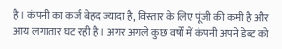है। कंपनी का कर्ज बेहद ज्यादा है, विस्तार के लिए पूंजी की कमी है और आय लगातार घट रही है। अगर अगले कुछ वर्षों में कंपनी अपने डेब्ट को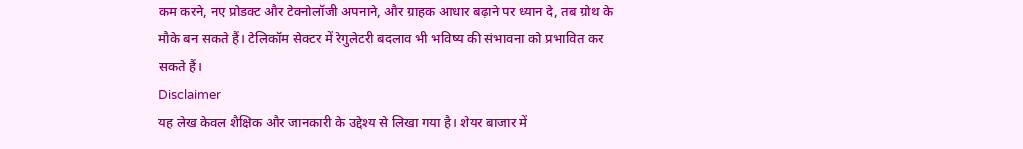कम करने, नए प्रोडक्ट और टेक्नोलॉजी अपनाने, और ग्राहक आधार बढ़ाने पर ध्यान दे, तब ग्रोथ के मौके बन सकते हैं। टेलिकॉम सेक्टर में रेगुलेटरी बदलाव भी भविष्य की संभावना को प्रभावित कर सकते हैं।
Disclaimer
यह लेख केवल शैक्षिक और जानकारी के उद्देश्य से लिखा गया है। शेयर बाजार में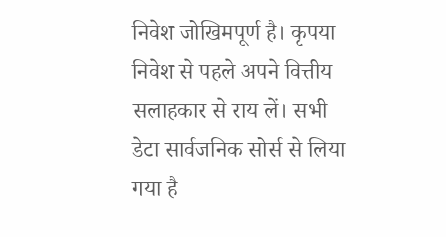निवेश जोखिमपूर्ण है। कृपया निवेश से पहले अपने वित्तीय सलाहकार से राय लें। सभी डेटा सार्वजनिक सोर्स से लिया गया है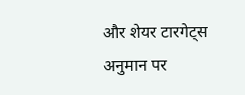और शेयर टारगेट्स अनुमान पर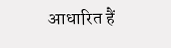आधारित हैं